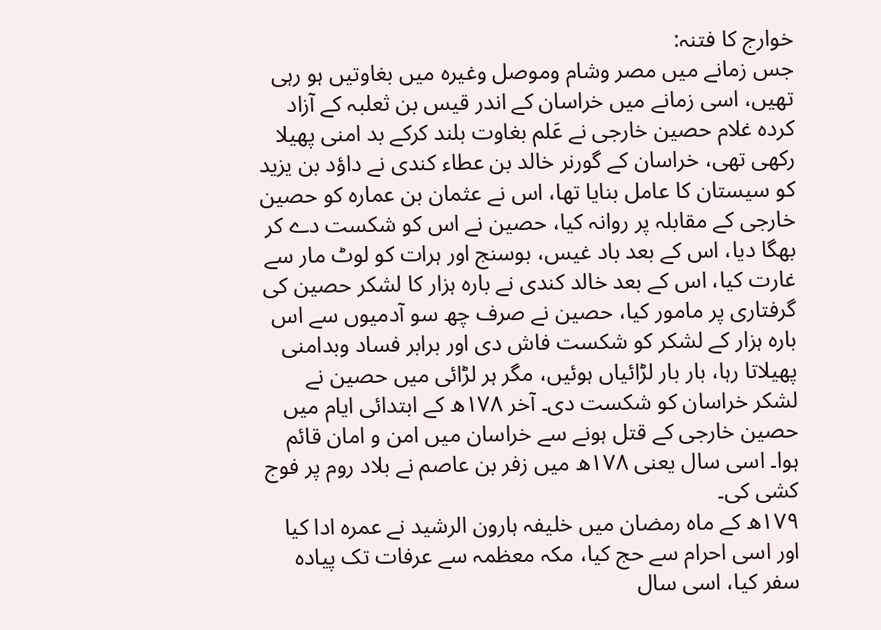خوارج کا فتنہ:
جس زمانے میں مصر وشام وموصل وغیرہ میں بغاوتیں ہو رہی تھیں، اسی زمانے میں خراسان کے اندر قیس بن ثعلبہ کے آزاد کردہ غلام حصین خارجی نے عَلم بغاوت بلند کرکے بد امنی پھیلا رکھی تھی، خراسان کے گورنر خالد بن عطاء کندی نے داؤد بن یزید کو سیستان کا عامل بنایا تھا، اس نے عثمان بن عمارہ کو حصین خارجی کے مقابلہ پر روانہ کیا، حصین نے اس کو شکست دے کر بھگا دیا، اس کے بعد باد غیس، بوسنج اور ہرات کو لوٹ مار سے غارت کیا، اس کے بعد خالد کندی نے بارہ ہزار کا لشکر حصین کی گرفتاری پر مامور کیا، حصین نے صرف چھ سو آدمیوں سے اس بارہ ہزار کے لشکر کو شکست فاش دی اور برابر فساد وبدامنی پھیلاتا رہا، بار بار لڑائیاں ہوئیں، مگر ہر لڑائی میں حصین نے لشکر خراسان کو شکست دی۔ آخر ۱۷۸ھ کے ابتدائی ایام میں حصین خارجی کے قتل ہونے سے خراسان میں امن و امان قائم ہوا۔ اسی سال یعنی ۱۷۸ھ میں زفر بن عاصم نے بلاد روم پر فوج کشی کی۔
۱۷۹ھ کے ماہ رمضان میں خلیفہ ہارون الرشید نے عمرہ ادا کیا اور اسی احرام سے حج کیا، مکہ معظمہ سے عرفات تک پیادہ سفر کیا، اسی سال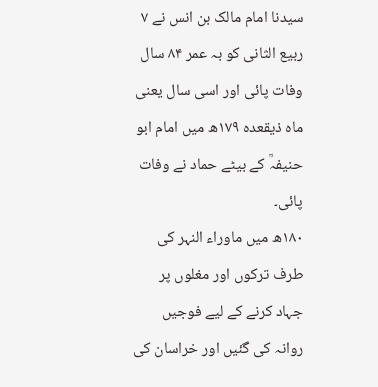سیدنا امام مالک بن انس نے ۷ ربیع الثانی کو بہ عمر ۸۴ سال وفات پائی اور اسی سال یعنی ماہ ذیقعدہ ۱۷۹ھ میں امام ابو حنیفہؒ کے بیٹے حماد نے وفات پائی۔
۱۸۰ھ میں ماوراء النہر کی طرف ترکوں اور مغلوں پر جہاد کرنے کے لیے فوجیں روانہ کی گئیں اور خراسان کی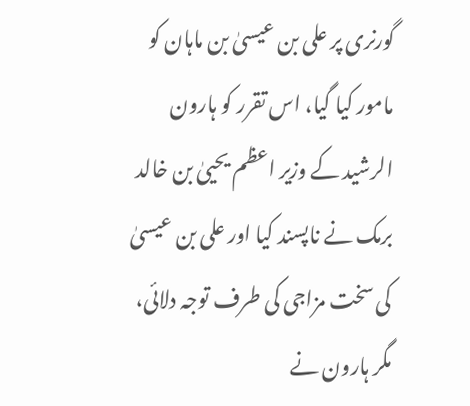گورنری پر علی بن عیسیٰ بن ماہان کو مامور کیا گیا، اس تقرر کو ہارون الرشید کے وزیر اعظم یحییٰ بن خالد برمک نے ناپسند کیا اور علی بن عیسیٰ کی سخت مزاجی کی طرف توجہ دلائی، مگر ہارون نے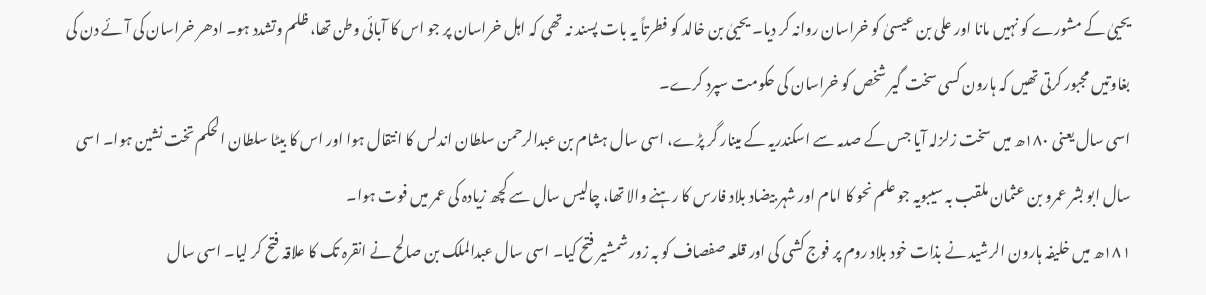یحییٰ کے مشورے کو نہیں مانا اور علی بن عیسیٰ کو خراسان روانہ کر دیا۔ یحییٰ بن خالد کو فطرتاً یہ بات پسند نہ تھی کہ اہل خراسان پر جو اس کا آبائی وطن تھا، ظلم وتشدد ہو۔ ادھر خراسان کی آئے دن کی بغاوتیں مجبور کرتی تھیں کہ ہارون کسی سخت گیر شخص کو خراسان کی حکومت سپرد کرے۔
اسی سال یعنی ۱۸۰ھ میں سخت زلزلہ آیا جس کے صدمہ سے اسکندریہ کے مینار گر پڑے، اسی سال ہشام بن عبدالرحمن سلطان اندلس کا انتقال ہوا اور اس کا بیٹا سلطان الحکم تخت نشین ہوا۔ اسی سال ابو بشر عمرو بن عثمان ملقب بہ سیبویہ جو علم نحو کا امام اور شہر بیضاد بلاد فارس کا رہنے والا تھا، چالیس سال سے کچھ زیادہ کی عمر میں فوت ہوا۔
۱۸۱ھ میں خلیفہ ہارون الرشید نے بذات خود بلاد روم پر فوج کشی کی اور قلعہ صفصاف کو بہ زور شمشیر فتح کیا۔ اسی سال عبدالملک بن صالح نے انقرہ تک کا علاقہ فتح کر لیا۔ اسی سال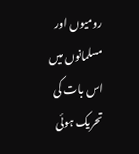رومیوں اور مسلمانوں میں اس بات کی تحریک ہوئی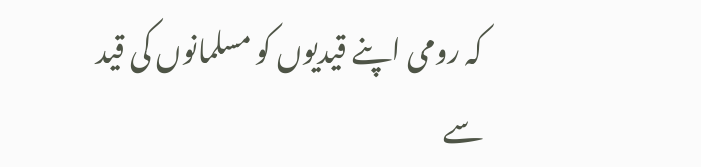کہ رومی اپنے قیدیوں کو مسلمانوں کی قید سے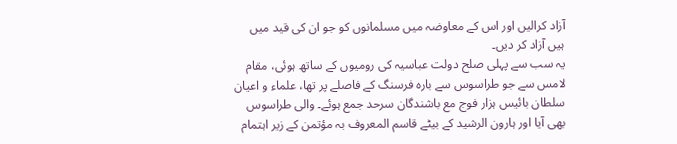آزاد کرالیں اور اس کے معاوضہ میں مسلمانوں کو جو ان کی قید میں ہیں آزاد کر دیں۔
یہ سب سے پہلی صلح دولت عباسیہ کی رومیوں کے ساتھ ہوئی، مقام لامس سے جو طراسوس سے بارہ فرسنگ کے فاصلے پر تھا، علماء و اعیان سلطان بائیس ہزار فوج مع باشندگان سرحد جمع ہوئے۔ والی طراسوس بھی آیا اور ہارون الرشید کے بیٹے قاسم المعروف بہ مؤتمن کے زیر اہتمام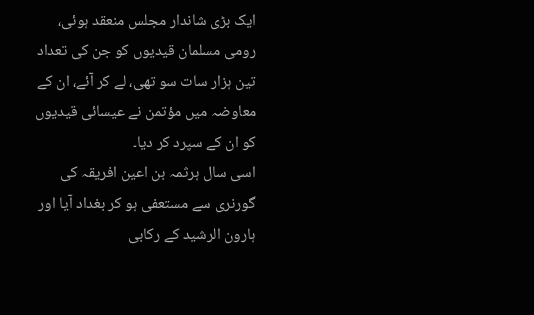ایک بڑی شاندار مجلس منعقد ہوئی، رومی مسلمان قیدیوں کو جن کی تعداد تین ہزار سات سو تھی، لے کر آئے، ان کے معاوضہ میں مؤتمن نے عیسائی قیدیوں کو ان کے سپرد کر دیا۔
اسی سال ہرثمہ بن اعین افریقہ کی گورنری سے مستعفی ہو کر بغداد آیا اور ہارون الرشید کے رکابی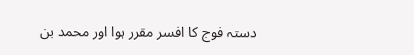دستہ فوج کا افسر مقرر ہوا اور محمد بن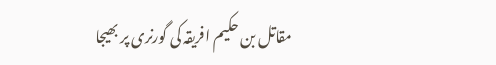مقاتل بن حکیم افریقہ کی گورنری پر بھیجا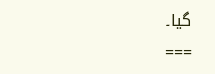گیا۔
===